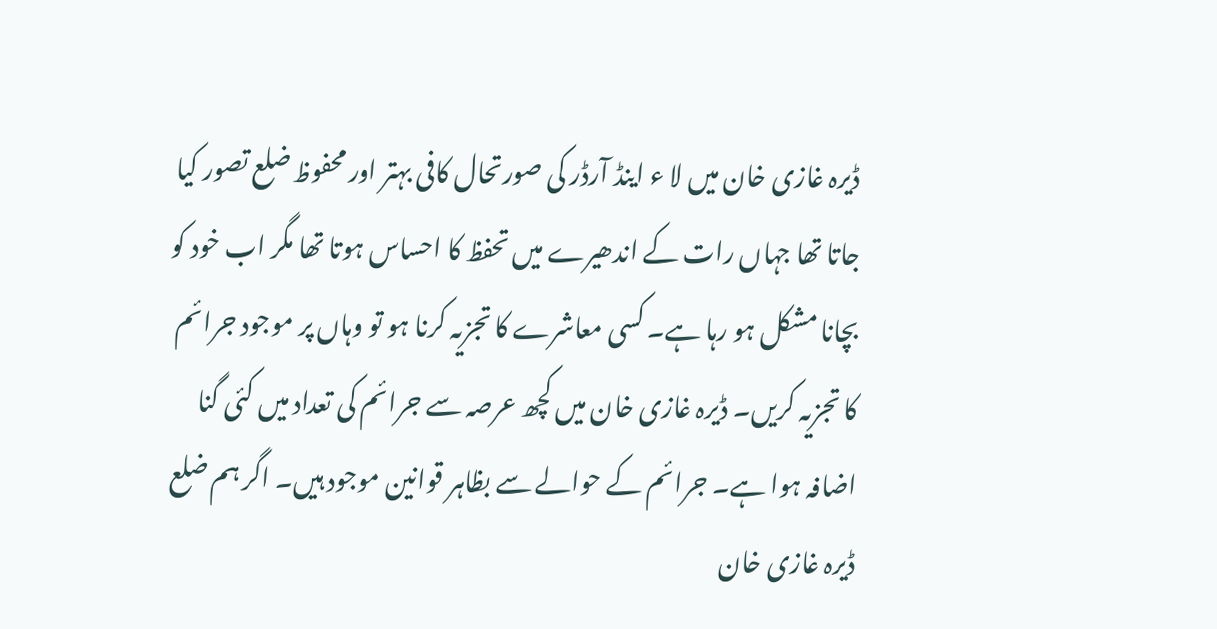ڈیرہ غازی خان میں لا ء اینڈ آرڈر کی صورتحال کافی بہتر اور محفوظ ضلع تصور کیا جاتا تھا جہاں رات کے اندھیرے میں تحفظ کا احساس ہوتا تھا مگر اب خود کو بچانا مشکل ہو رہا ہے۔ کسی معاشرے کا تجزیہ کرنا ہو تو وہاں پر موجود جرائم کا تجزیہ کریں۔ ڈیرہ غازی خان میں کچھ عرصہ سے جرائم کی تعداد میں کئی گنا اضافہ ہوا ہے۔ جرائم کے حوالے سے بظاہر قوانین موجود ہیں۔ اگر ہم ضلع ڈیرہ غازی خان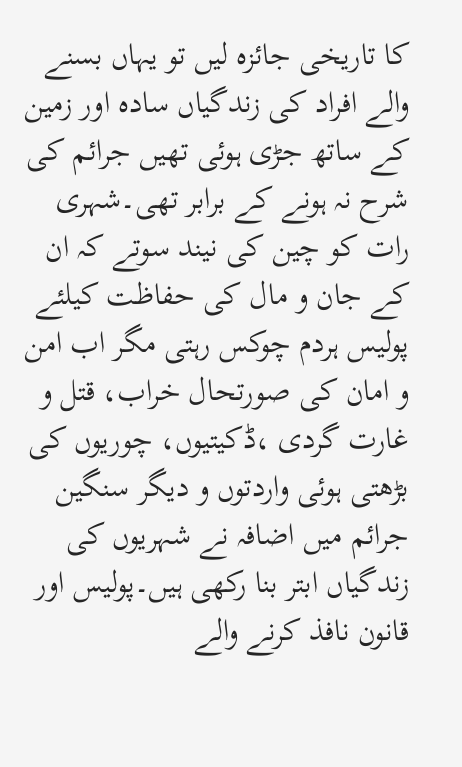کا تاریخی جائزہ لیں تو یہاں بسنے والے افراد کی زندگیاں سادہ اور زمین کے ساتھ جڑی ہوئی تھیں جرائم کی شرح نہ ہونے کے برابر تھی۔شہری رات کو چین کی نیند سوتے کہ ان کے جان و مال کی حفاظت کیلئے پولیس ہردم چوکس رہتی مگر اب امن و امان کی صورتحال خراب، قتل و غارت گردی ،ڈکیتیوں، چوریوں کی بڑھتی ہوئی واردتوں و دیگر سنگین جرائم میں اضافہ نے شہریوں کی زندگیاں ابتر بنا رکھی ہیں۔پولیس اور قانون نافذ کرنے والے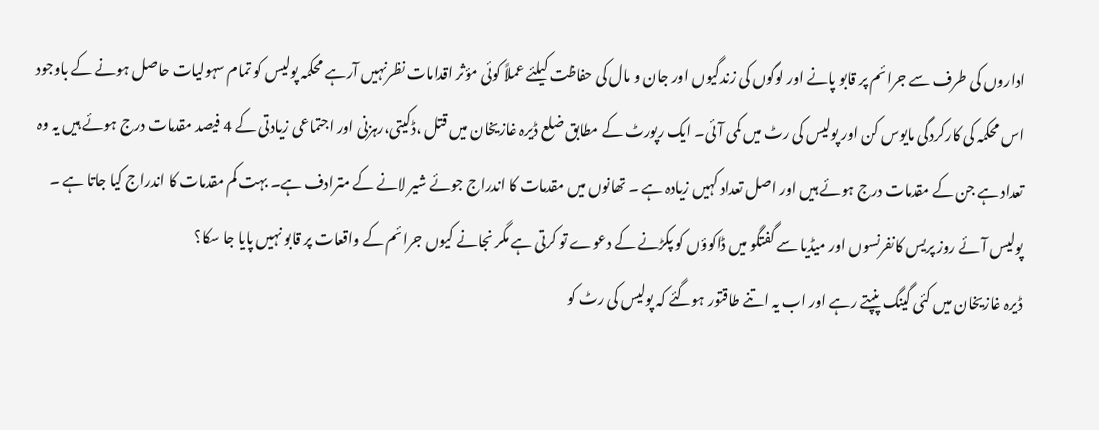اداروں کی طرف سے جرائم پر قابو پانے اور لوگوں کی زندگیوں اور جان و مال کی حفاظت کیلئے عملاً کوئی مؤثر اقدامات نظرنہیں آرہے محکمہ پولیس کو تمام سہولیات حاصل ہونے کے باوجود اس محکمہ کی کارکردگی مایوس کن اور پولیس کی رٹ میں کمی آئی۔ ایک رپورٹ کے مطابق ضلع ڈیرہ غازیخان میں قتل ،ڈکیتی،رہزنی اور اجتماعی زیادتی کے 4 فیصد مقدمات درج ہوئے ہیں یہ وہ تعداد ہے جن کے مقدمات درج ہوئے ہیں اور اصل تعداد کہیں زیادہ ہے ۔ تھانوں میں مقدمات کا اندراج جوئے شیر لانے کے مترادف ہے۔ بہت کم مقدمات کا اندراج کیا جاتا ہے ۔ پولیس آئے روز پریس کانفرنسوں اور میڈیا سے گفتگو میں ڈاکوؤں کو پکڑنے کے دعوے تو کرتی ہے مگر نجانے کیوں جرائم کے واقعات پر قابو نہیں پایا جا سکا؟
ڈیرہ غازیخان میں کئی گینگ پنپتے رہے اور اب یہ اتنے طاقتور ہوگئے کہ پولیس کی رٹ کو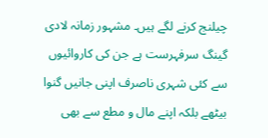چیلنج کرنے لگے ہیں۔ مشہور زمانہ لادی گینگ سرفہرست ہے جن کی کاروائیوں سے کئی شہری ناصرف اپنی جانیں گنوا بیٹھے بلکہ اپنے مال و مطع سے بھی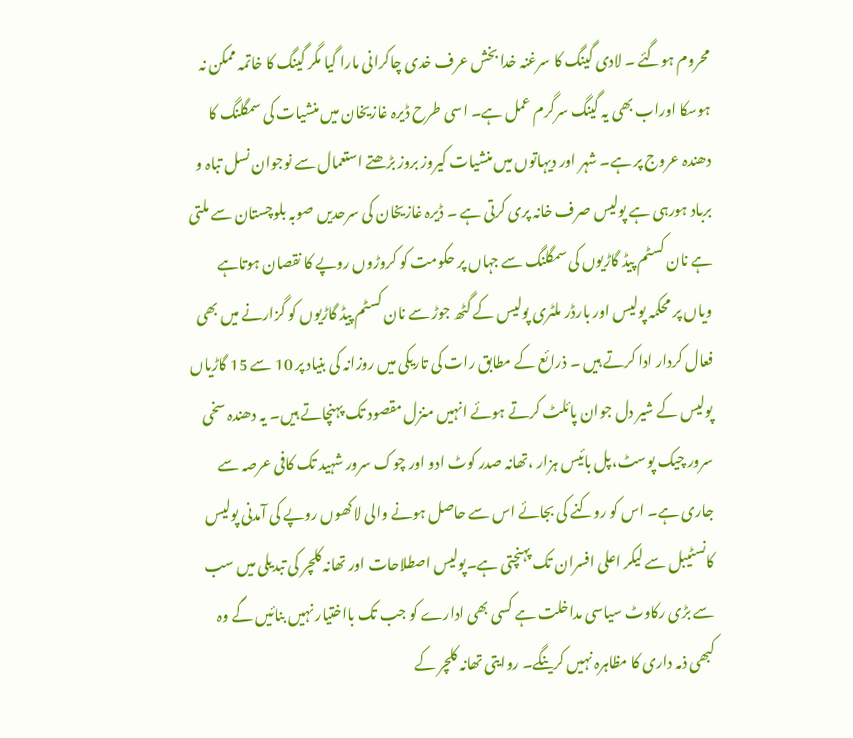محروم ہوگئے ۔ لادی گینگ کا سرغنہ خدا بخش عرف خدی چاکرانی مارا گیا مگر گینگ کا خاتمہ ممکن نہ ہوسکا اوراب بھی یہ گینگ سرگرم عمل ہے۔ اسی طرح ڈیرہ غازیخان میں منشیات کی سمگلنگ کا دھندہ عروج پر ہے۔ شہر اور دیہاتوں میں منشیات کیروز بروز بڑھتے استعمال سے نوجوان نسل تباہ و برباد ہورہی ہے پولیس صرف خانہ پری کرتی ہے ۔ ڈیرہ غازیخان کی سرحدیں صوبہ بلوچستان سے ملتی ہے نان کسٹم پیڈ گاڑیوں کی سمگلنگ سے جہاں پر حکومت کو کروڑوں روپے کا نقصان ہوتاہے ویاں پر محکمہ پولیس اور بارڈر ملٹری پولیس کے گٹھ جوڑ سے نان کسٹم پیڈ گاڑیوں کو گزارنے میں بھی فعال کردار ادا کرتے ہیں ۔ ذرائع کے مطابق رات کی تاریکی میں روزانہ کی بنیاد پر 10 سے 15 گاڑیاں پولیس کے شیر دل جوان پائلٹ کرتے ہوئے انہیں منزل مقصود تک پہنچاتے ہیں۔ یہ دھندہ سخی سرور چیک پوسٹ،پل بائیس ہزار ،تھانہ صدر کوٹ ادو اور چوک سرور شہید تک کافی عرصہ سے جاری ہے۔ اس کو روکنے کی بجائے اس سے حاصل ہونے والی لاکھوں روپے کی آمدنی پولیس کانسٹیبل سے لیکر اعلی افسران تک پہنچتی ہے۔پولیس اصطلاحات اور تھانہ کلچر کی تبدیلی میں سب سے بڑی رکاوٹ سیاسی مداخلت ہے کسی بھی ادارے کو جب تک بااختیار نہیں بنائیں گے وہ کبھی ذمہ داری کا مظاہرہ نہیں کرینگے۔ روایتی تھانہ کلچر کے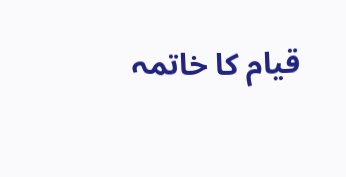قیام کا خاتمہ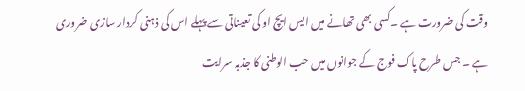وقت کی ضرورت ہے ۔کسی بھی تھانے میں ایس ایچ او کی تعیناتی سے پہلے اس کی ذہنی کردار سازی ضروری ہے ۔ جس طرح پاک فوج کے جوانوں میں حب الوطنی کا جذبہ سرایت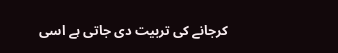کرجانے کی تربیت دی جاتی ہے اسی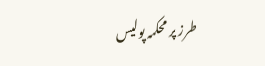طرز پر محکمہ پولیس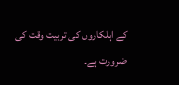کے اہلکاروں کی تربیت وقت کی ضرورت ہے۔